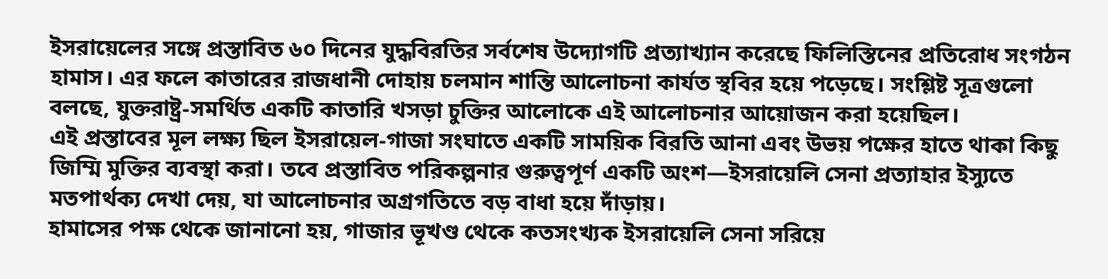ইসরায়েলের সঙ্গে প্রস্তাবিত ৬০ দিনের যুদ্ধবিরতির সর্বশেষ উদ্যোগটি প্রত্যাখ্যান করেছে ফিলিস্তিনের প্রতিরোধ সংগঠন হামাস। এর ফলে কাতারের রাজধানী দোহায় চলমান শান্তি আলোচনা কার্যত স্থবির হয়ে পড়েছে। সংশ্লিষ্ট সূত্রগুলো বলছে, যুক্তরাষ্ট্র-সমর্থিত একটি কাতারি খসড়া চুক্তির আলোকে এই আলোচনার আয়োজন করা হয়েছিল।
এই প্রস্তাবের মূল লক্ষ্য ছিল ইসরায়েল-গাজা সংঘাতে একটি সাময়িক বিরতি আনা এবং উভয় পক্ষের হাতে থাকা কিছু জিম্মি মুক্তির ব্যবস্থা করা। তবে প্রস্তাবিত পরিকল্পনার গুরুত্বপূর্ণ একটি অংশ—ইসরায়েলি সেনা প্রত্যাহার ইস্যুতে মতপার্থক্য দেখা দেয়, যা আলোচনার অগ্রগতিতে বড় বাধা হয়ে দাঁড়ায়।
হামাসের পক্ষ থেকে জানানো হয়, গাজার ভূখণ্ড থেকে কতসংখ্যক ইসরায়েলি সেনা সরিয়ে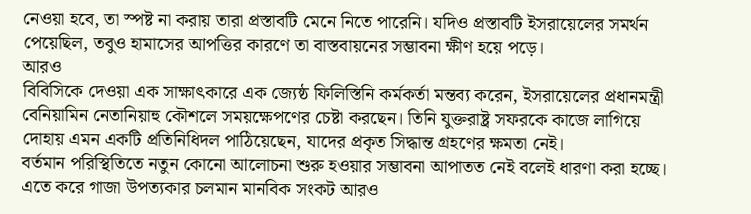নেওয়া হবে, তা স্পষ্ট না করায় তারা প্রস্তাবটি মেনে নিতে পারেনি। যদিও প্রস্তাবটি ইসরায়েলের সমর্থন পেয়েছিল, তবুও হামাসের আপত্তির কারণে তা বাস্তবায়নের সম্ভাবনা ক্ষীণ হয়ে পড়ে।
আরও
বিবিসিকে দেওয়া এক সাক্ষাৎকারে এক জ্যেষ্ঠ ফিলিস্তিনি কর্মকর্তা মন্তব্য করেন, ইসরায়েলের প্রধানমন্ত্রী বেনিয়ামিন নেতানিয়াহু কৌশলে সময়ক্ষেপণের চেষ্টা করছেন। তিনি যুক্তরাষ্ট্র সফরকে কাজে লাগিয়ে দোহায় এমন একটি প্রতিনিধিদল পাঠিয়েছেন, যাদের প্রকৃত সিদ্ধান্ত গ্রহণের ক্ষমতা নেই।
বর্তমান পরিস্থিতিতে নতুন কোনো আলোচনা শুরু হওয়ার সম্ভাবনা আপাতত নেই বলেই ধারণা করা হচ্ছে। এতে করে গাজা উপত্যকার চলমান মানবিক সংকট আরও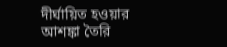দীর্ঘায়িত হওয়ার আশঙ্কা তৈরি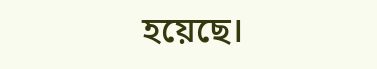হয়েছে।